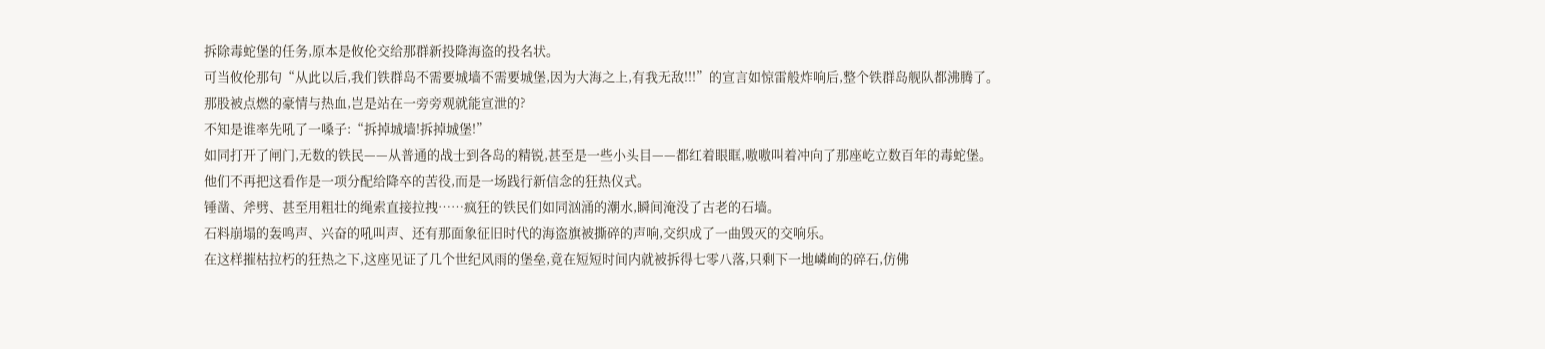拆除毒蛇堡的任务,原本是攸伦交给那群新投降海盗的投名状。
可当攸伦那句“从此以后,我们铁群岛不需要城墙不需要城堡,因为大海之上,有我无敌!!!”的宣言如惊雷般炸响后,整个铁群岛舰队都沸腾了。
那股被点燃的豪情与热血,岂是站在一旁旁观就能宣泄的?
不知是谁率先吼了一嗓子:“拆掉城墙!拆掉城堡!”
如同打开了闸门,无数的铁民——从普通的战士到各岛的精锐,甚至是一些小头目——都红着眼眶,嗷嗷叫着冲向了那座屹立数百年的毒蛇堡。
他们不再把这看作是一项分配给降卒的苦役,而是一场践行新信念的狂热仪式。
锤凿、斧劈、甚至用粗壮的绳索直接拉拽……疯狂的铁民们如同汹涌的潮水,瞬间淹没了古老的石墙。
石料崩塌的轰鸣声、兴奋的吼叫声、还有那面象征旧时代的海盗旗被撕碎的声响,交织成了一曲毁灭的交响乐。
在这样摧枯拉朽的狂热之下,这座见证了几个世纪风雨的堡垒,竟在短短时间内就被拆得七零八落,只剩下一地嶙峋的碎石,仿佛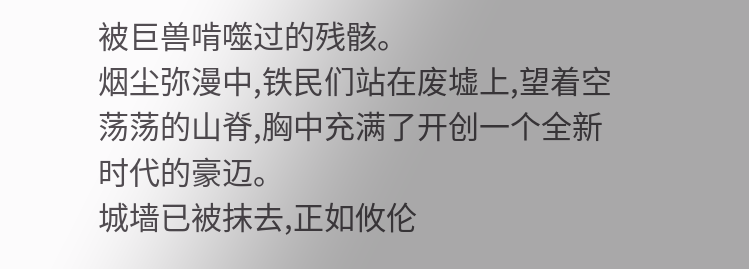被巨兽啃噬过的残骸。
烟尘弥漫中,铁民们站在废墟上,望着空荡荡的山脊,胸中充满了开创一个全新时代的豪迈。
城墙已被抹去,正如攸伦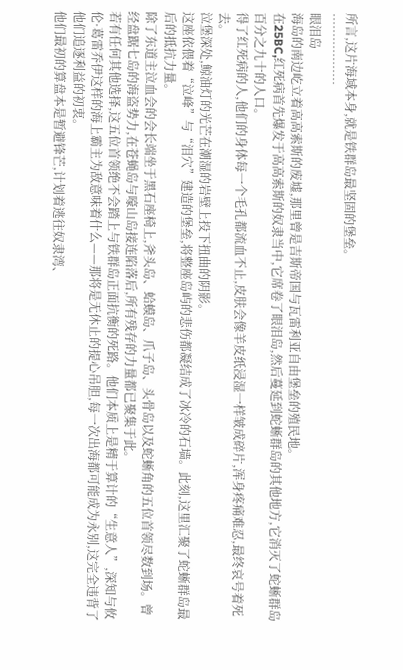所言,这片海域本身,就是铁群岛最坚固的堡垒。
………………
眼泪岛
海岛的南边屹立着高高索斯的废墟,那里曾是吉斯帝国与瓦雷利亚自由堡垒的殖民地。
在25BC,红死病首先爆发于高高索斯的奴隶当中,它席卷了眼泪岛,然后蔓延到蛇蜥群岛的其他地方,它消灭了蛇蜥群岛百分之九十的人口。
得了红死病的人,他们的身体每一个毛孔都流血不止,皮肤会像羊皮纸浸湿一样皱成碎片,浑身疼痛难忍,最终哀号着死去。
泣堡深处,鲸油灯的光芒在潮湿的岩壁上投下扭曲的阴影。
这座依偎着“泣峰”与“泪穴”建造的堡垒,将整座岛屿的悲伤都凝结成了冰冷的石墙。此刻,这里汇聚了蛇蜥群岛最后的抵抗力量。
除了东道主泣血会的会长端坐于黑石座椅上,斧头岛、蛤蟆岛、爪子岛、头骨岛以及蛇蜥角的五位首领尽数到场。曾经盘踞七岛的海盗势力,在苍蝇岛与嚎山岛接连陷落后,所有残存的力量都已聚集于此。
若有任何其他选择,这五位首领绝不会踏上与铁群岛正面抗衡的死路。他们本质上是精于算计的“生意人”,深知与攸伦·葛雷乔伊这样的海上霸主为敌意味着什么——那将是无休止的提心吊胆,每一次出海都可能成为永别,这完全违背了他们追逐利益的初衷。
他们最初的算盘本是暂避锋芒,计划着逃往奴隶湾、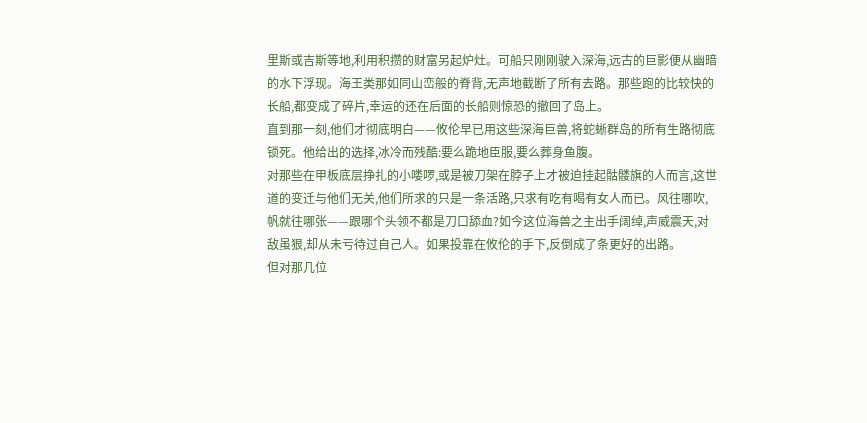里斯或吉斯等地,利用积攒的财富另起炉灶。可船只刚刚驶入深海,远古的巨影便从幽暗的水下浮现。海王类那如同山峦般的脊背,无声地截断了所有去路。那些跑的比较快的长船,都变成了碎片,幸运的还在后面的长船则惊恐的撤回了岛上。
直到那一刻,他们才彻底明白——攸伦早已用这些深海巨兽,将蛇蜥群岛的所有生路彻底锁死。他给出的选择,冰冷而残酷:要么跪地臣服,要么葬身鱼腹。
对那些在甲板底层挣扎的小喽啰,或是被刀架在脖子上才被迫挂起骷髅旗的人而言,这世道的变迁与他们无关,他们所求的只是一条活路,只求有吃有喝有女人而已。风往哪吹,帆就往哪张——跟哪个头领不都是刀口舔血?如今这位海兽之主出手阔绰,声威震天,对敌虽狠,却从未亏待过自己人。如果投靠在攸伦的手下,反倒成了条更好的出路。
但对那几位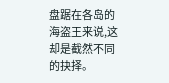盘踞在各岛的海盗王来说,这却是截然不同的抉择。